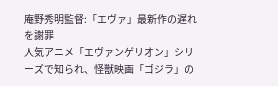庵野秀明監督:「エヴァ」最新作の遅れを謝罪
人気アニメ「エヴァンゲリオン」シリーズで知られ、怪獣映画「ゴジラ」の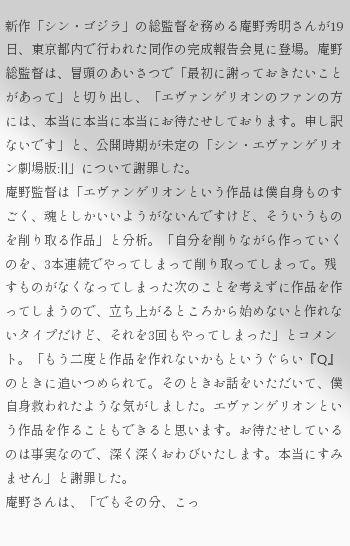新作「シン・ゴジラ」の総監督を務める庵野秀明さんが19日、東京都内で行われた同作の完成報告会見に登場。庵野総監督は、冒頭のあいさつで「最初に謝っておきたいことがあって」と切り出し、「エヴァンゲリオンのファンの方には、本当に本当に本当にお待たせしております。申し訳ないです」と、公開時期が未定の「シン・エヴァンゲリオン劇場版:||」について謝罪した。
庵野監督は「エヴァンゲリオンという作品は僕自身ものすごく、魂としかいいようがないんですけど、そういうものを削り取る作品」と分析。「自分を削りながら作っていくのを、3本連続でやってしまって削り取ってしまって。残すものがなくなってしまった次のことを考えずに作品を作ってしまうので、立ち上がるところから始めないと作れないタイプだけど、それを3回もやってしまった」とコメント。「もう二度と作品を作れないかもというぐらい『Q』のときに追いつめられて。そのときお話をいただいて、僕自身救われたような気がしました。エヴァンゲリオンという作品を作ることもできると思います。お待たせしているのは事実なので、深く深くおわびいたします。本当にすみません」と謝罪した。
庵野さんは、「でもその分、こっ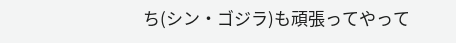ち(シン・ゴジラ)も頑張ってやって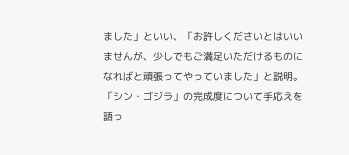ました」といい、「お許しくださいとはいいませんが、少しでもご満足いただけるものになればと頑張ってやっていました」と説明。「シン・ゴジラ」の完成度について手応えを語っ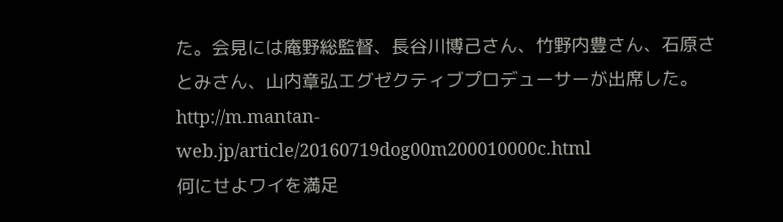た。会見には庵野総監督、長谷川博己さん、竹野内豊さん、石原さとみさん、山内章弘エグゼクティブプロデューサーが出席した。
http://m.mantan-web.jp/article/20160719dog00m200010000c.html
何にせよワイを満足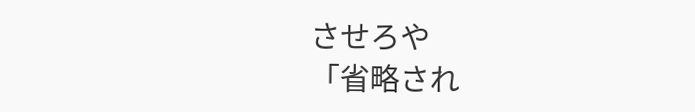させろや
「省略され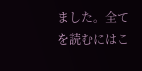ました。全てを読むにはこ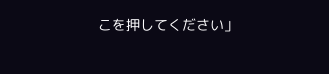こを押してください」